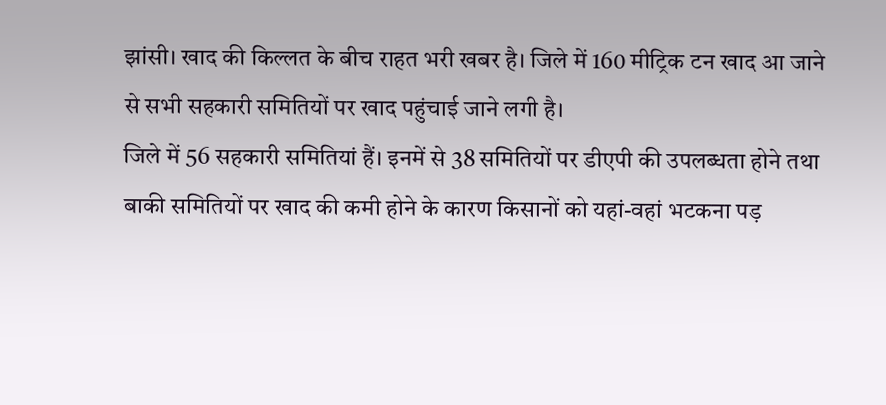झांसी। खाद की किल्लत के बीच राहत भरी खबर है। जिले में 160 मीट्रिक टन खाद आ जाने से सभी सहकारी समितियों पर खाद पहुंचाई जाने लगी है।
जिले में 56 सहकारी समितियां हैं। इनमें से 38 समितियों पर डीएपी की उपलब्धता होने तथा बाकी समितियों पर खाद की कमी होने के कारण किसानों को यहां-वहां भटकना पड़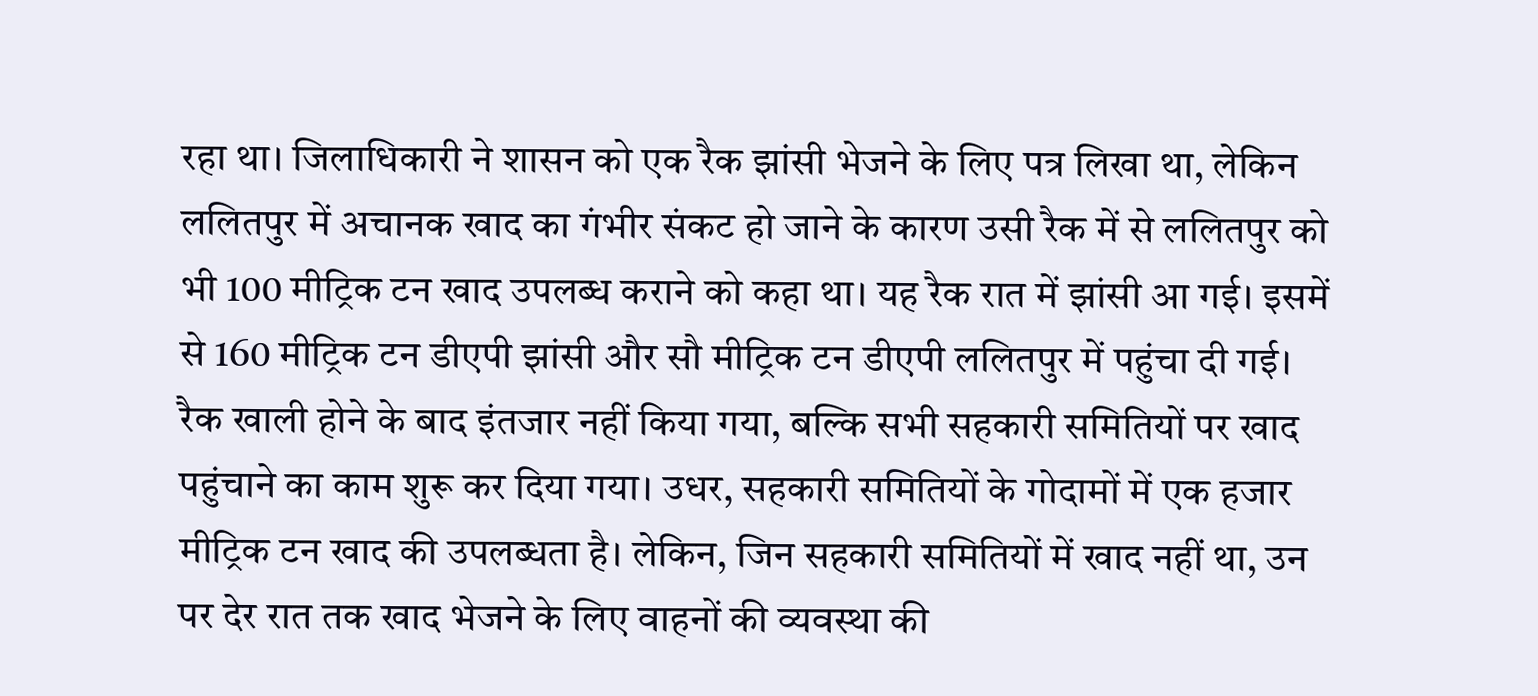रहा था। जिलाधिकारी ने शासन को एक रैक झांसी भेजने के लिए पत्र लिखा था, लेकिन ललितपुर में अचानक खाद का गंभीर संकट हो जाने के कारण उसी रैक में से ललितपुर को भी 100 मीट्रिक टन खाद उपलब्ध कराने को कहा था। यह रैक रात में झांसी आ गई। इसमें से 160 मीट्रिक टन डीएपी झांसी और सौ मीट्रिक टन डीएपी ललितपुर में पहुंचा दी गई।
रैक खाली होने के बाद इंतजार नहीं किया गया, बल्कि सभी सहकारी समितियों पर खाद पहुंचाने का काम शुरू कर दिया गया। उधर, सहकारी समितियों के गोदामों में एक हजार मीट्रिक टन खाद की उपलब्धता है। लेकिन, जिन सहकारी समितियों में खाद नहीं था, उन पर देर रात तक खाद भेजने के लिए वाहनों की व्यवस्था की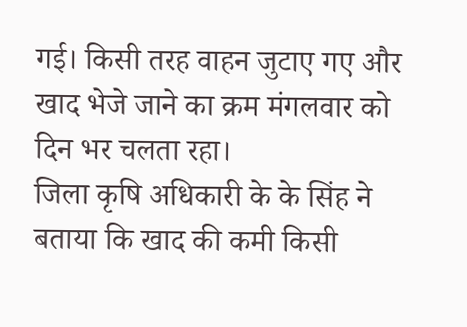गई। किसी तरह वाहन जुटाए गए और खाद भेजे जाने का क्रम मंगलवार को दिन भर चलता रहा।
जिला कृषि अधिकारी के के सिंह ने बताया कि खाद की कमी किसी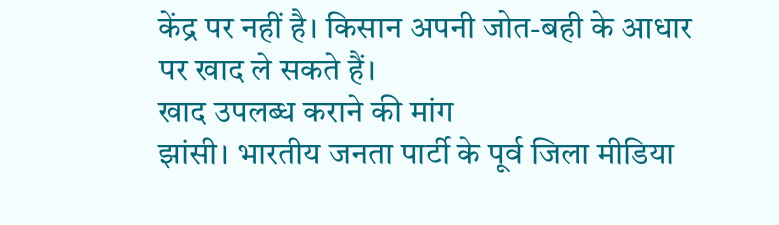केंद्र पर नहीं है। किसान अपनी जोत-बही के आधार पर खाद ले सकते हैं।
खाद उपलब्ध कराने की मांग
झांसी। भारतीय जनता पार्टी के पूर्व जिला मीडिया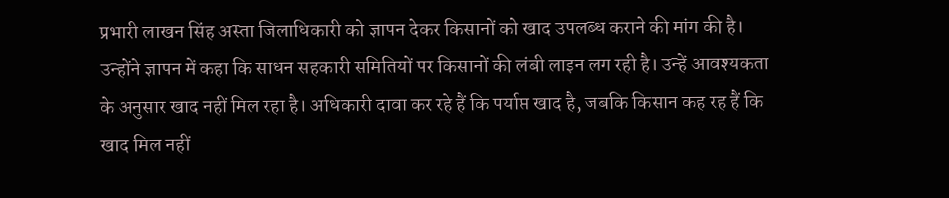प्रभारी लाखन सिंह अस्ता जिलाधिकारी को ज्ञापन देकर किसानों को खाद उपलब्ध कराने की मांग की है। उन्होंने ज्ञापन में कहा कि साधन सहकारी समितियों पर किसानों की लंबी लाइन लग रही है। उन्हें आवश्यकता के अनुसार खाद नहीं मिल रहा है। अधिकारी दावा कर रहे हैं कि पर्याप्त खाद है, जबकि किसान कह रह हैं कि खाद मिल नहीं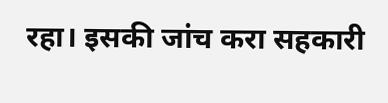रहा। इसकी जांच करा सहकारी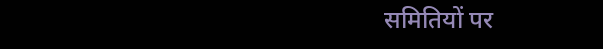समितियों पर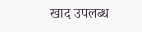खाद उपलब्ध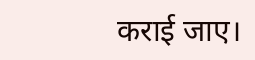कराई जाए।